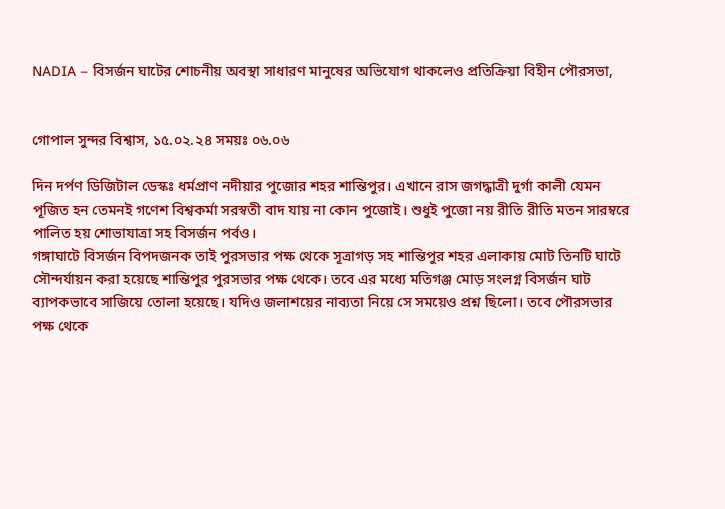NADIA – বিসর্জন ঘাটের শোচনীয় অবস্থা সাধারণ মানুষের অভিযোগ থাকলেও প্রতিক্রিয়া বিহীন পৌরসভা,


গোপাল সুন্দর বিশ্বাস, ১৫.০২.২৪ সময়ঃ ০৬.০৬

দিন দর্পণ ডিজিটাল ডেস্কঃ ধর্মপ্রাণ নদীয়ার পুজোর শহর শান্তিপুর। এখানে রাস জগদ্ধাত্রী দুর্গা কালী যেমন পূজিত হন তেমনই গণেশ বিশ্বকর্মা সরস্বতী বাদ যায় না কোন পুজোই। শুধুই পুজো নয় রীতি রীতি মতন সারম্বরে পালিত হয় শোভাযাত্রা সহ বিসর্জন পর্বও।
গঙ্গাঘাটে বিসর্জন বিপদজনক তাই পুরসভার পক্ষ থেকে সূত্রাগড় সহ শান্তিপুর শহর এলাকায় মোট তিনটি ঘাটে সৌন্দর্যায়ন করা হয়েছে শান্তিপুর পুরসভার পক্ষ থেকে। তবে এর মধ্যে মতিগঞ্জ মোড় সংলগ্ন বিসর্জন ঘাট ব্যাপকভাবে সাজিয়ে তোলা হয়েছে। যদিও জলাশয়ের নাব্যতা নিয়ে সে সময়েও প্রশ্ন ছিলো। তবে পৌরসভার পক্ষ থেকে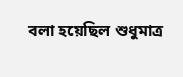বলা হয়েছিল শুধুমাত্র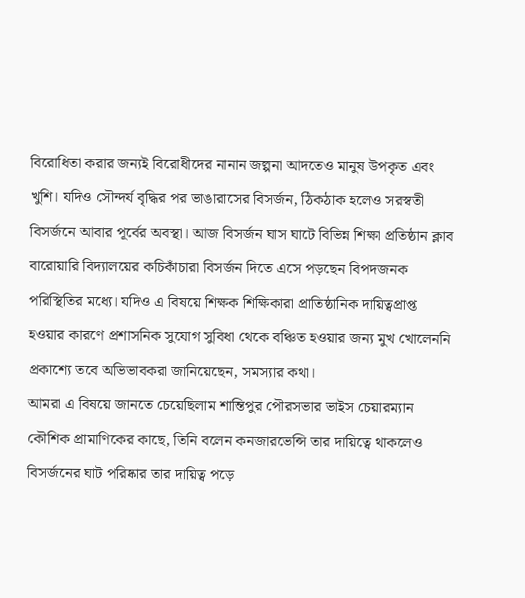বিরোধিতা করার জন্যই বিরোধীদের নানান জল্পনা আদতেও মানুষ উপকৃত এবং খুশি। যদিও সৌন্দর্য বৃদ্ধির পর ভাঙারাসের বিসর্জন, ঠিকঠাক হলেও সরস্বতী বিসর্জনে আবার পূর্বের অবস্থা। আজ বিসর্জন ঘাস ঘাটে বিভিন্ন শিক্ষা প্রতিষ্ঠান ক্লাব বারোয়ারি বিদ্যালয়ের কচিকাঁচারা বিসর্জন দিতে এসে পড়ছেন বিপদজনক পরিস্থিতির মধ্যে। যদিও এ বিষয়ে শিক্ষক শিক্ষিকারা প্রাতিষ্ঠানিক দায়িত্বপ্রাপ্ত হওয়ার কারণে প্রশাসনিক সুযোগ সুবিধা থেকে বঞ্চিত হওয়ার জন্য মুখ খোলেননি প্রকাশ্যে তবে অভিভাবকরা জানিয়েছেন, সমস্যার কথা।
আমরা এ বিষয়ে জানতে চেয়েছিলাম শান্তিপুর পৌরসভার ভাইস চেয়ারম্যান কৌশিক প্রামাণিকের কাছে, তিনি বলেন কনজারভেন্সি তার দায়িত্বে থাকলেও বিসর্জনের ঘাট পরিষ্কার তার দায়িত্ব পড়ে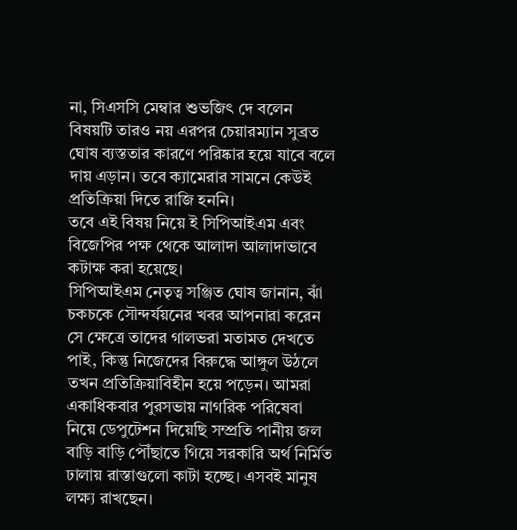না, সিএসসি মেম্বার শুভজিৎ দে বলেন বিষয়টি তারও নয় এরপর চেয়ারম্যান সুব্রত ঘোষ ব্যস্ততার কারণে পরিষ্কার হয়ে যাবে বলে দায় এড়ান। তবে ক্যামেরার সামনে কেউই প্রতিক্রিয়া দিতে রাজি হননি।
তবে এই বিষয় নিয়ে ই সিপিআইএম এবং বিজেপির পক্ষ থেকে আলাদা আলাদাভাবে কটাক্ষ করা হয়েছে।
সিপিআইএম নেতৃত্ব সঞ্জিত ঘোষ জানান, ঝাঁ চকচকে সৌন্দর্যয়নের খবর আপনারা করেন সে ক্ষেত্রে তাদের গালভরা মতামত দেখতে পাই, কিন্তু নিজেদের বিরুদ্ধে আঙ্গুল উঠলে তখন প্রতিক্রিয়াবিহীন হয়ে পড়েন। আমরা একাধিকবার পুরসভায় নাগরিক পরিষেবা নিয়ে ডেপুটেশন দিয়েছি সম্প্রতি পানীয় জল বাড়ি বাড়ি পৌঁছাতে গিয়ে সরকারি অর্থ নির্মিত ঢালায় রাস্তাগুলো কাটা হচ্ছে। এসবই মানুষ লক্ষ্য রাখছেন।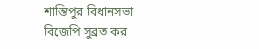শান্তিপুর বিধানসভা বিজেপি সুব্রত কর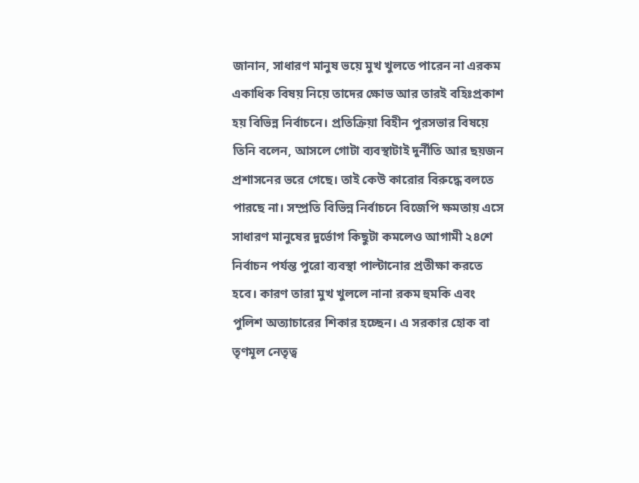জানান, সাধারণ মানুষ ভয়ে মুখ খুলতে পারেন না এরকম একাধিক বিষয় নিয়ে তাদের ক্ষোভ আর তারই বহিঃপ্রকাশ হয় বিভিন্ন নির্বাচনে। প্রতিক্রিয়া বিহীন পুরসভার বিষয়ে তিনি বলেন, আসলে গোটা ব্যবস্থাটাই দুর্নীতি আর ছয়জন প্রশাসনের ভরে গেছে। তাই কেউ কারোর বিরুদ্ধে বলতে পারছে না। সম্প্রতি বিভিন্ন নির্বাচনে বিজেপি ক্ষমতায় এসে সাধারণ মানুষের দুর্ভোগ কিছুটা কমলেও আগামী ২৪শে নির্বাচন পর্যন্ত পুরো ব্যবস্থা পাল্টানোর প্রতীক্ষা করতে হবে। কারণ তারা মুখ খুললে নানা রকম হুমকি এবং পুলিশ অত্যাচারের শিকার হচ্ছেন। এ সরকার হোক বা তৃণমূল নেতৃত্ব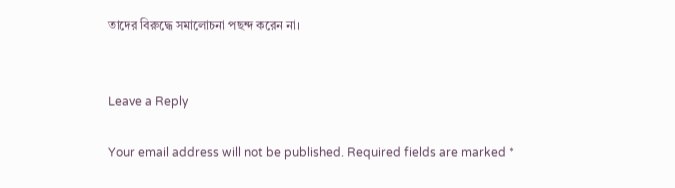তাদের বিরুদ্ধে সমালোচনা পছন্দ করেন না।


Leave a Reply

Your email address will not be published. Required fields are marked *